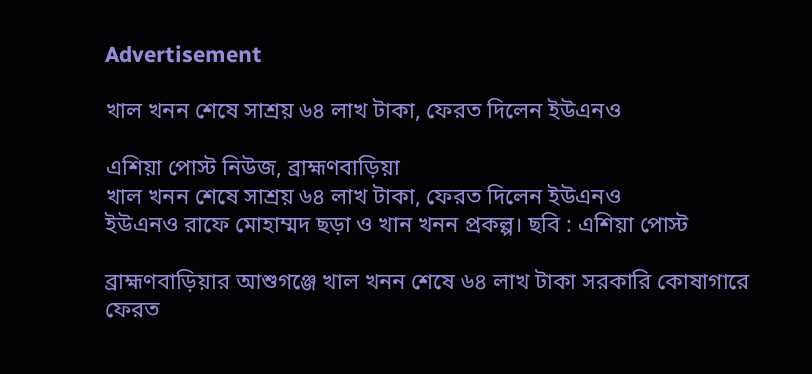Advertisement

খাল খনন শেষে সাশ্রয় ৬৪ লাখ টাকা, ফেরত দিলেন ইউএনও

এশিয়া পোস্ট নিউজ, ব্রাহ্মণবাড়িয়া
খাল খনন শেষে সাশ্রয় ৬৪ লাখ টাকা, ফেরত দিলেন ইউএনও
ইউএনও রাফে মোহাম্মদ ছড়া ও খান খনন প্রকল্প। ছবি : এশিয়া পোস্ট

ব্রাহ্মণবাড়িয়ার আশুগঞ্জে খাল খনন শেষে ৬৪ লাখ টাকা সরকারি কোষাগারে ফেরত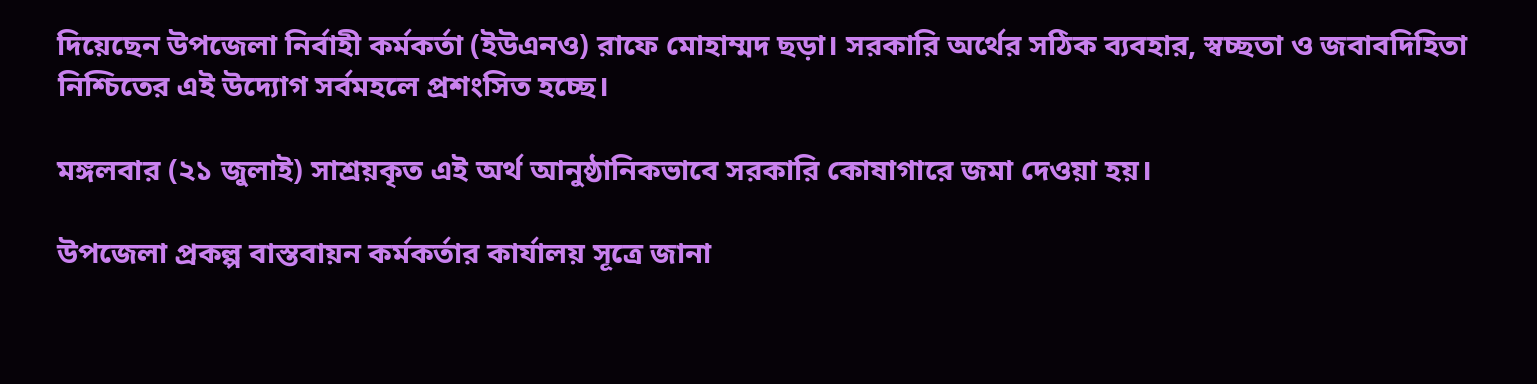দিয়েছেন উপজেলা নির্বাহী কর্মকর্তা (ইউএনও) রাফে মোহাম্মদ ছড়া। সরকারি অর্থের সঠিক ব্যবহার, স্বচ্ছতা ও জবাবদিহিতা নিশ্চিতের এই উদ্যোগ সর্বমহলে প্রশংসিত হচ্ছে।

মঙ্গলবার (২১ জুলাই) সাশ্রয়কৃত এই অর্থ আনুষ্ঠানিকভাবে সরকারি কোষাগারে জমা দেওয়া হয়।

উপজেলা প্রকল্প বাস্তবায়ন কর্মকর্তার কার্যালয় সূত্রে জানা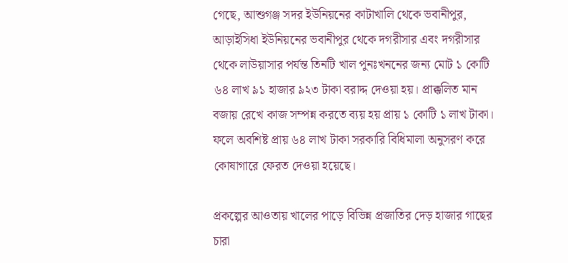গেছে, আশুগঞ্জ সদর ইউনিয়নের কাটাখালি থেকে ভবানীপুর, আড়াইসিধা ইউনিয়নের ভবানীপুর থেকে দগরীসার এবং দগরীসার থেকে লাউয়াসার পর্যন্ত তিনটি খাল পুনঃখননের জন্য মোট ১ কোটি ৬৪ লাখ ৯১ হাজার ৯২৩ টাকা বরাদ্দ দেওয়া হয়। প্রাক্কলিত মান বজায় রেখে কাজ সম্পন্ন করতে ব্যয় হয় প্রায় ১ কোটি ১ লাখ টাকা। ফলে অবশিষ্ট প্রায় ৬৪ লাখ টাকা সরকারি বিধিমালা অনুসরণ করে কোষাগারে ফেরত দেওয়া হয়েছে।

প্রকল্পের আওতায় খালের পাড়ে বিভিন্ন প্রজাতির দেড় হাজার গাছের চারা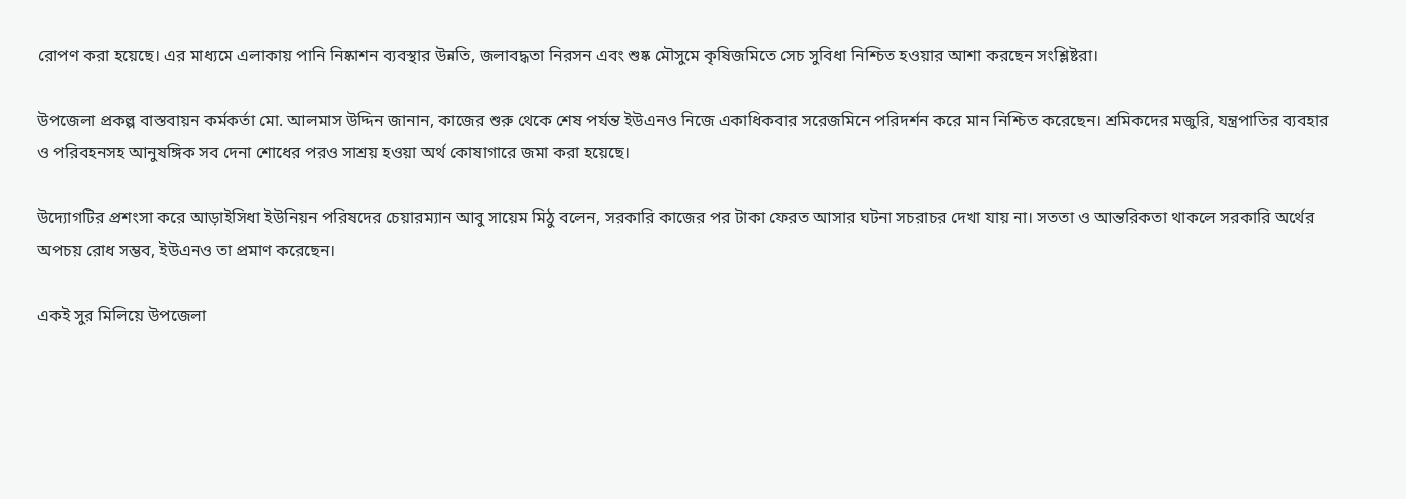রোপণ করা হয়েছে। এর মাধ্যমে এলাকায় পানি নিষ্কাশন ব্যবস্থার উন্নতি, জলাবদ্ধতা নিরসন এবং শুষ্ক মৌসুমে কৃষিজমিতে সেচ সুবিধা নিশ্চিত হওয়ার আশা করছেন সংশ্লিষ্টরা।

উপজেলা প্রকল্প বাস্তবায়ন কর্মকর্তা মো. আলমাস উদ্দিন জানান, কাজের শুরু থেকে শেষ পর্যন্ত ইউএনও নিজে একাধিকবার সরেজমিনে পরিদর্শন করে মান নিশ্চিত করেছেন। শ্রমিকদের মজুরি, যন্ত্রপাতির ব্যবহার ও পরিবহনসহ আনুষঙ্গিক সব দেনা শোধের পরও সাশ্রয় হওয়া অর্থ কোষাগারে জমা করা হয়েছে।

উদ্যোগটির প্রশংসা করে আড়াইসিধা ইউনিয়ন পরিষদের চেয়ারম্যান আবু সায়েম মিঠু বলেন, সরকারি কাজের পর টাকা ফেরত আসার ঘটনা সচরাচর দেখা যায় না। সততা ও আন্তরিকতা থাকলে সরকারি অর্থের অপচয় রোধ সম্ভব, ইউএনও তা প্রমাণ করেছেন।

একই সুর মিলিয়ে উপজেলা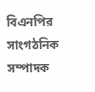বিএনপির সাংগঠনিক সম্পাদক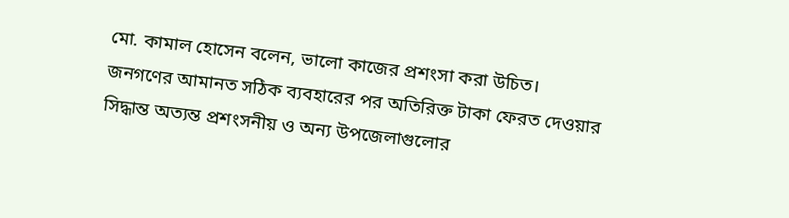মো. কামাল হোসেন বলেন, ভালো কাজের প্রশংসা করা উচিত। জনগণের আমানত সঠিক ব্যবহারের পর অতিরিক্ত টাকা ফেরত দেওয়ার সিদ্ধান্ত অত্যন্ত প্রশংসনীয় ও অন্য উপজেলাগুলোর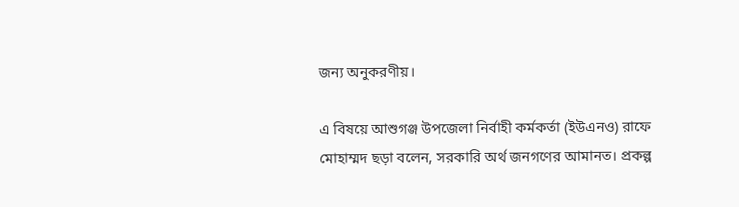জন্য অনুকরণীয়।

এ বিষয়ে আশুগঞ্জ উপজেলা নির্বাহী কর্মকর্তা (ইউএনও) রাফে মোহাম্মদ ছড়া বলেন, সরকারি অর্থ জনগণের আমানত। প্রকল্প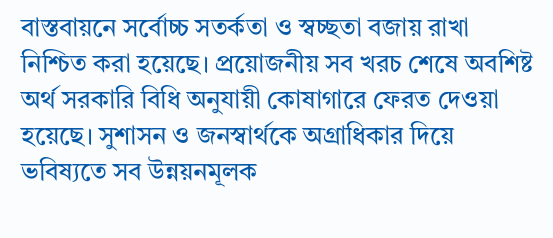বাস্তবায়নে সর্বোচ্চ সতর্কতা ও স্বচ্ছতা বজায় রাখা নিশ্চিত করা হয়েছে। প্রয়োজনীয় সব খরচ শেষে অবশিষ্ট অর্থ সরকারি বিধি অনুযায়ী কোষাগারে ফেরত দেওয়া হয়েছে। সুশাসন ও জনস্বার্থকে অগ্রাধিকার দিয়ে ভবিষ্যতে সব উন্নয়নমূলক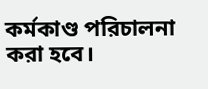কর্মকাণ্ড পরিচালনা করা হবে।